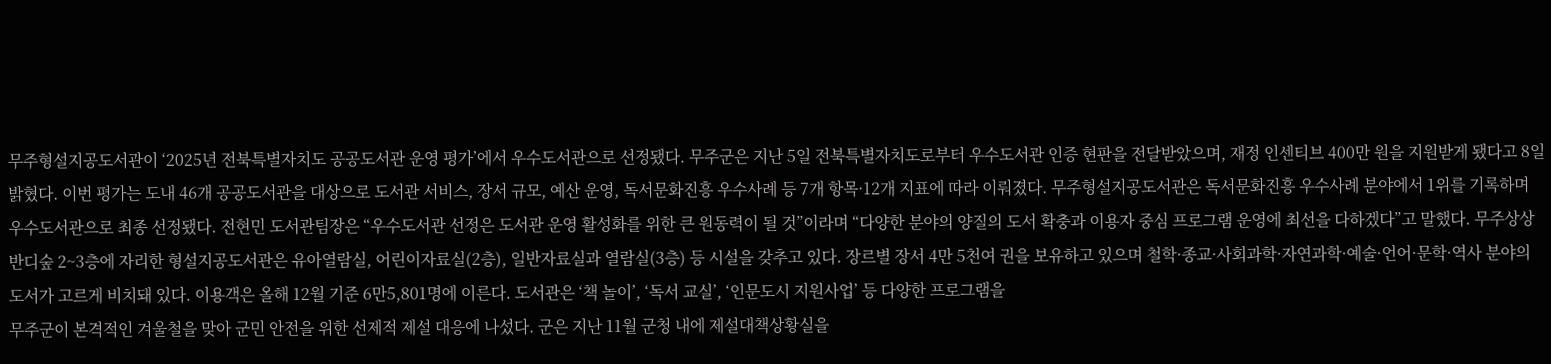무주형설지공도서관이 ‘2025년 전북특별자치도 공공도서관 운영 평가’에서 우수도서관으로 선정됐다. 무주군은 지난 5일 전북특별자치도로부터 우수도서관 인증 현판을 전달받았으며, 재정 인센티브 400만 원을 지원받게 됐다고 8일 밝혔다. 이번 평가는 도내 46개 공공도서관을 대상으로 도서관 서비스, 장서 규모, 예산 운영, 독서문화진흥 우수사례 등 7개 항목·12개 지표에 따라 이뤄졌다. 무주형설지공도서관은 독서문화진흥 우수사례 분야에서 1위를 기록하며 우수도서관으로 최종 선정됐다. 전현민 도서관팀장은 “우수도서관 선정은 도서관 운영 활성화를 위한 큰 원동력이 될 것”이라며 “다양한 분야의 양질의 도서 확충과 이용자 중심 프로그램 운영에 최선을 다하겠다”고 말했다. 무주상상반디숲 2~3층에 자리한 형설지공도서관은 유아열람실, 어린이자료실(2층), 일반자료실과 열람실(3층) 등 시설을 갖추고 있다. 장르별 장서 4만 5천여 권을 보유하고 있으며 철학·종교·사회과학·자연과학·예술·언어·문학·역사 분야의 도서가 고르게 비치돼 있다. 이용객은 올해 12월 기준 6만5,801명에 이른다. 도서관은 ‘책 놀이’, ‘독서 교실’, ‘인문도시 지원사업’ 등 다양한 프로그램을
무주군이 본격적인 겨울철을 맞아 군민 안전을 위한 선제적 제설 대응에 나섰다. 군은 지난 11월 군청 내에 제설대책상황실을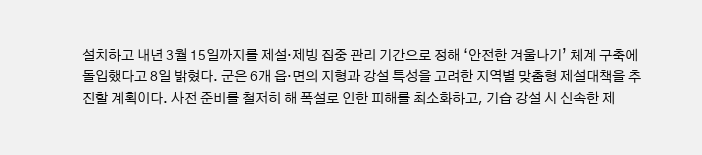설치하고 내년 3월 15일까지를 제설·제빙 집중 관리 기간으로 정해 ‘안전한 겨울나기’ 체계 구축에 돌입했다고 8일 밝혔다. 군은 6개 읍·면의 지형과 강설 특성을 고려한 지역별 맞춤형 제설대책을 추진할 계획이다. 사전 준비를 철저히 해 폭설로 인한 피해를 최소화하고, 기습 강설 시 신속한 제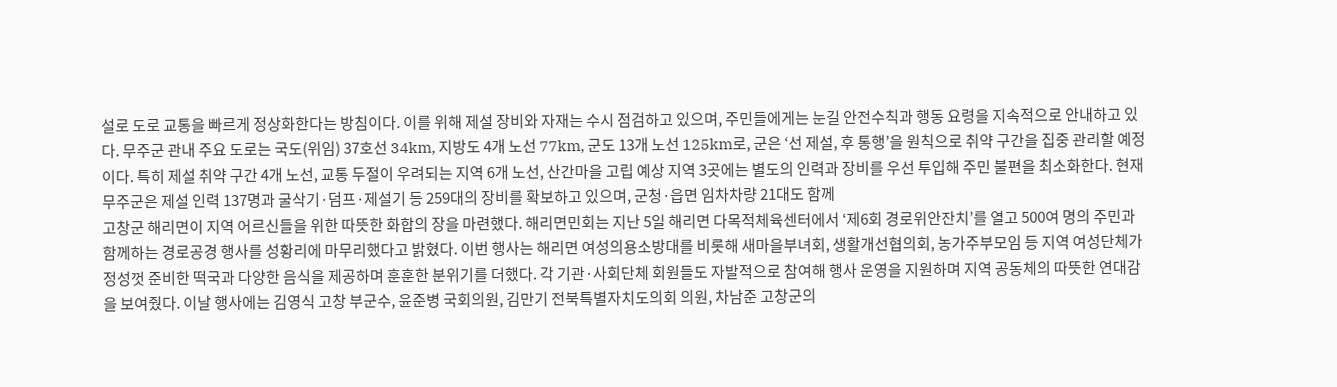설로 도로 교통을 빠르게 정상화한다는 방침이다. 이를 위해 제설 장비와 자재는 수시 점검하고 있으며, 주민들에게는 눈길 안전수칙과 행동 요령을 지속적으로 안내하고 있다. 무주군 관내 주요 도로는 국도(위임) 37호선 34km, 지방도 4개 노선 77km, 군도 13개 노선 125km로, 군은 ‘선 제설, 후 통행’을 원칙으로 취약 구간을 집중 관리할 예정이다. 특히 제설 취약 구간 4개 노선, 교통 두절이 우려되는 지역 6개 노선, 산간마을 고립 예상 지역 3곳에는 별도의 인력과 장비를 우선 투입해 주민 불편을 최소화한다. 현재 무주군은 제설 인력 137명과 굴삭기·덤프·제설기 등 259대의 장비를 확보하고 있으며, 군청·읍면 임차차량 21대도 함께
고창군 해리면이 지역 어르신들을 위한 따뜻한 화합의 장을 마련했다. 해리면민회는 지난 5일 해리면 다목적체육센터에서 ‘제6회 경로위안잔치’를 열고 500여 명의 주민과 함께하는 경로공경 행사를 성황리에 마무리했다고 밝혔다. 이번 행사는 해리면 여성의용소방대를 비롯해 새마을부녀회, 생활개선협의회, 농가주부모임 등 지역 여성단체가 정성껏 준비한 떡국과 다양한 음식을 제공하며 훈훈한 분위기를 더했다. 각 기관·사회단체 회원들도 자발적으로 참여해 행사 운영을 지원하며 지역 공동체의 따뜻한 연대감을 보여줬다. 이날 행사에는 김영식 고창 부군수, 윤준병 국회의원, 김만기 전북특별자치도의회 의원, 차남준 고창군의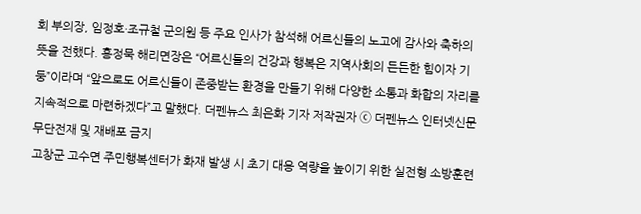회 부의장, 임정호·조규철 군의원 등 주요 인사가 참석해 어르신들의 노고에 감사와 축하의 뜻을 전했다. 홍정묵 해리면장은 “어르신들의 건강과 행복은 지역사회의 든든한 힘이자 기둥”이라며 “앞으로도 어르신들이 존중받는 환경을 만들기 위해 다양한 소통과 화합의 자리를 지속적으로 마련하겠다”고 말했다. 더펜뉴스 최은화 기자 저작권자 ⓒ 더펜뉴스 인터넷신문 무단전재 및 재배포 금지
고창군 고수면 주민행복센터가 화재 발생 시 초기 대응 역량을 높이기 위한 실전형 소방훈련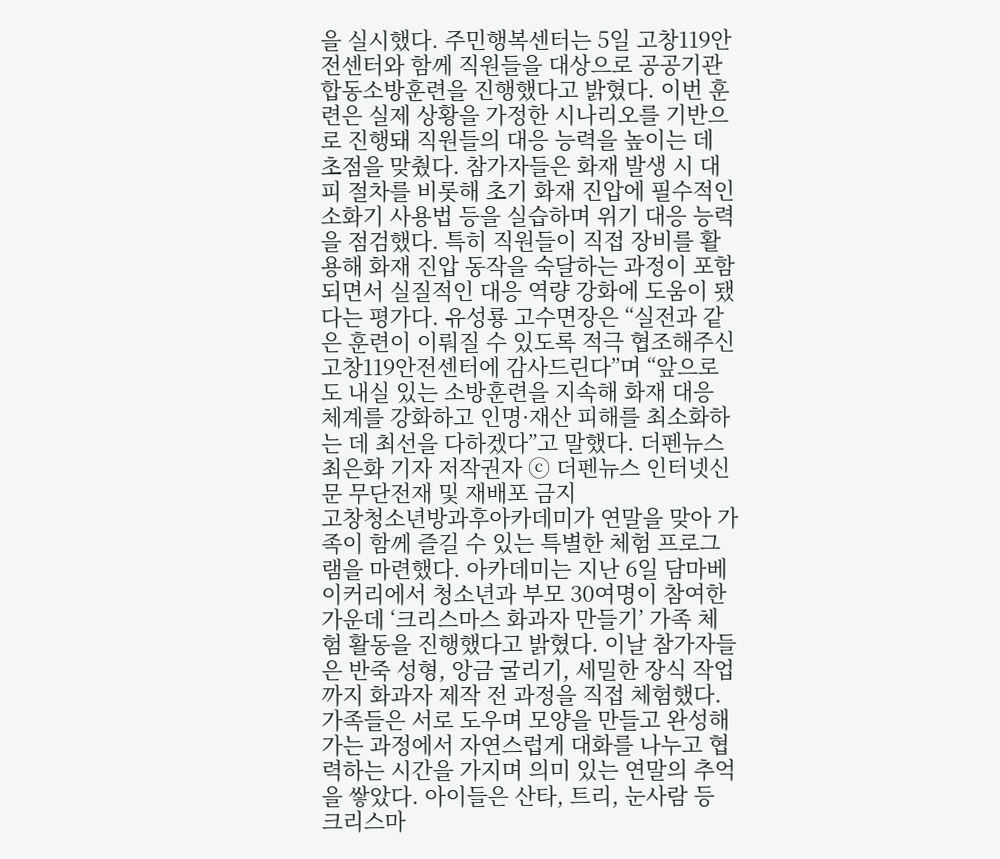을 실시했다. 주민행복센터는 5일 고창119안전센터와 함께 직원들을 대상으로 공공기관 합동소방훈련을 진행했다고 밝혔다. 이번 훈련은 실제 상황을 가정한 시나리오를 기반으로 진행돼 직원들의 대응 능력을 높이는 데 초점을 맞췄다. 참가자들은 화재 발생 시 대피 절차를 비롯해 초기 화재 진압에 필수적인 소화기 사용법 등을 실습하며 위기 대응 능력을 점검했다. 특히 직원들이 직접 장비를 활용해 화재 진압 동작을 숙달하는 과정이 포함되면서 실질적인 대응 역량 강화에 도움이 됐다는 평가다. 유성룡 고수면장은 “실전과 같은 훈련이 이뤄질 수 있도록 적극 협조해주신 고창119안전센터에 감사드린다”며 “앞으로도 내실 있는 소방훈련을 지속해 화재 대응 체계를 강화하고 인명·재산 피해를 최소화하는 데 최선을 다하겠다”고 말했다. 더펜뉴스 최은화 기자 저작권자 ⓒ 더펜뉴스 인터넷신문 무단전재 및 재배포 금지
고창청소년방과후아카데미가 연말을 맞아 가족이 함께 즐길 수 있는 특별한 체험 프로그램을 마련했다. 아카데미는 지난 6일 담마베이커리에서 청소년과 부모 30여명이 참여한 가운데 ‘크리스마스 화과자 만들기’ 가족 체험 활동을 진행했다고 밝혔다. 이날 참가자들은 반죽 성형, 앙금 굴리기, 세밀한 장식 작업까지 화과자 제작 전 과정을 직접 체험했다. 가족들은 서로 도우며 모양을 만들고 완성해가는 과정에서 자연스럽게 대화를 나누고 협력하는 시간을 가지며 의미 있는 연말의 추억을 쌓았다. 아이들은 산타, 트리, 눈사람 등 크리스마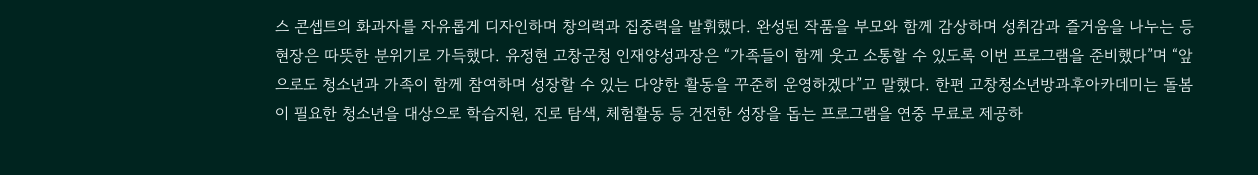스 콘셉트의 화과자를 자유롭게 디자인하며 창의력과 집중력을 발휘했다. 완성된 작품을 부모와 함께 감상하며 성취감과 즐거움을 나누는 등 현장은 따뜻한 분위기로 가득했다. 유정현 고창군청 인재양성과장은 “가족들이 함께 웃고 소통할 수 있도록 이번 프로그램을 준비했다”며 “앞으로도 청소년과 가족이 함께 참여하며 성장할 수 있는 다양한 활동을 꾸준히 운영하겠다”고 말했다. 한편 고창청소년방과후아카데미는 돌봄이 필요한 청소년을 대상으로 학습지원, 진로 탐색, 체험활동 등 건전한 성장을 돕는 프로그램을 연중 무료로 제공하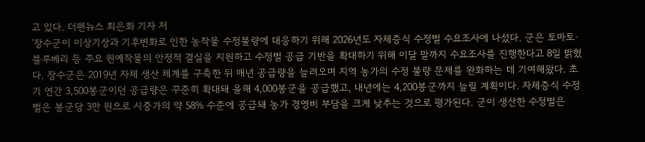고 있다. 더펜뉴스 최은화 기자 저
'장수군이 이상기상과 기후변화로 인한 농작물 수정불량에 대응하기 위해 2026년도 자체증식 수정벌 수요조사에 나섰다. 군은 토마토·블루베리 등 주요 원예작물의 안정적 결실을 지원하고 수정벌 공급 기반을 확대하기 위해 이달 말까지 수요조사를 진행한다고 8일 밝혔다. 장수군은 2019년 자체 생산 체계를 구축한 뒤 매년 공급량을 늘려오며 지역 농가의 수정 불량 문제를 완화하는 데 기여해왔다. 초기 연간 3,500봉군이던 공급량은 꾸준히 확대돼 올해 4,000봉군을 공급했고, 내년에는 4,200봉군까지 늘릴 계획이다. 자체증식 수정벌은 봉군당 3만 원으로 시중가의 약 58% 수준에 공급돼 농가 경영비 부담을 크게 낮추는 것으로 평가된다. 군이 생산한 수정벌은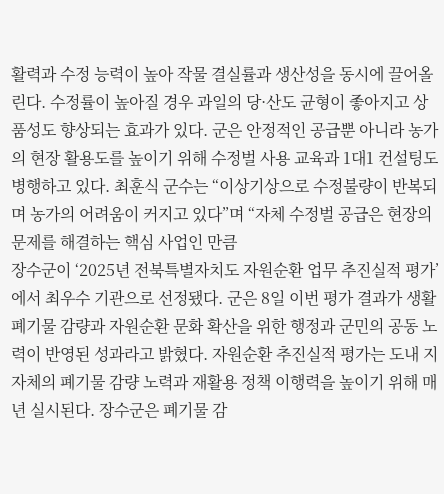활력과 수정 능력이 높아 작물 결실률과 생산성을 동시에 끌어올린다. 수정률이 높아질 경우 과일의 당·산도 균형이 좋아지고 상품성도 향상되는 효과가 있다. 군은 안정적인 공급뿐 아니라 농가의 현장 활용도를 높이기 위해 수정벌 사용 교육과 1대1 컨설팅도 병행하고 있다. 최훈식 군수는 “이상기상으로 수정불량이 반복되며 농가의 어려움이 커지고 있다”며 “자체 수정벌 공급은 현장의 문제를 해결하는 핵심 사업인 만큼
장수군이 ‘2025년 전북특별자치도 자원순환 업무 추진실적 평가’에서 최우수 기관으로 선정됐다. 군은 8일 이번 평가 결과가 생활폐기물 감량과 자원순환 문화 확산을 위한 행정과 군민의 공동 노력이 반영된 성과라고 밝혔다. 자원순환 추진실적 평가는 도내 지자체의 폐기물 감량 노력과 재활용 정책 이행력을 높이기 위해 매년 실시된다. 장수군은 폐기물 감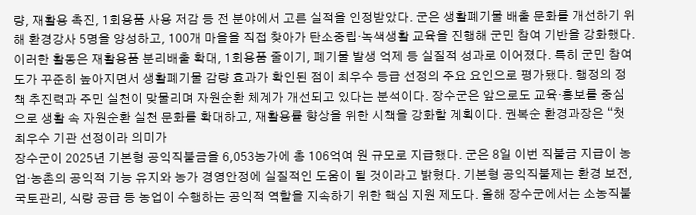량, 재활용 촉진, 1회용품 사용 저감 등 전 분야에서 고른 실적을 인정받았다. 군은 생활폐기물 배출 문화를 개선하기 위해 환경강사 5명을 양성하고, 100개 마을을 직접 찾아가 탄소중립·녹색생활 교육을 진행해 군민 참여 기반을 강화했다. 이러한 활동은 재활용품 분리배출 확대, 1회용품 줄이기, 폐기물 발생 억제 등 실질적 성과로 이어졌다. 특히 군민 참여도가 꾸준히 높아지면서 생활폐기물 감량 효과가 확인된 점이 최우수 등급 선정의 주요 요인으로 평가됐다. 행정의 정책 추진력과 주민 실천이 맞물리며 자원순환 체계가 개선되고 있다는 분석이다. 장수군은 앞으로도 교육·홍보를 중심으로 생활 속 자원순환 실천 문화를 확대하고, 재활용률 향상을 위한 시책을 강화할 계획이다. 권복순 환경과장은 “첫 최우수 기관 선정이라 의미가
장수군이 2025년 기본형 공익직불금을 6,053농가에 총 106억여 원 규모로 지급했다. 군은 8일 이번 직불금 지급이 농업·농촌의 공익적 기능 유지와 농가 경영안정에 실질적인 도움이 될 것이라고 밝혔다. 기본형 공익직불제는 환경 보전, 국토관리, 식량 공급 등 농업이 수행하는 공익적 역할을 지속하기 위한 핵심 지원 제도다. 올해 장수군에서는 소농직불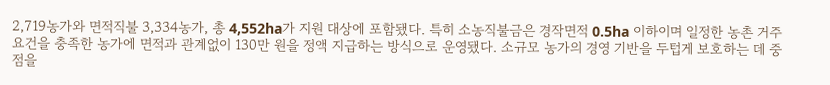2,719농가와 면적직불 3,334농가, 총 4,552ha가 지원 대상에 포함됐다. 특히 소농직불금은 경작면적 0.5ha 이하이며 일정한 농촌 거주 요건을 충족한 농가에 면적과 관계없이 130만 원을 정액 지급하는 방식으로 운영됐다. 소규모 농가의 경영 기반을 두텁게 보호하는 데 중점을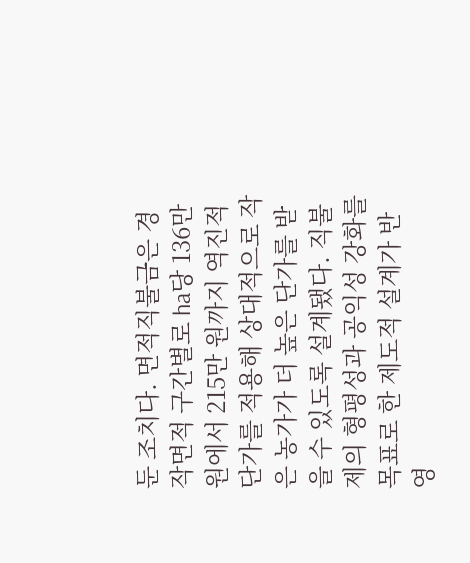둔 조치다. 면적직불금은 경작면적 구간별로 ha당 136만 원에서 215만 원까지 역진적 단가를 적용해 상대적으로 작은 농가가 더 높은 단가를 받을 수 있도록 설계됐다. 직불제의 형평성과 공익성 강화를 목표로 한 제도적 설계가 반영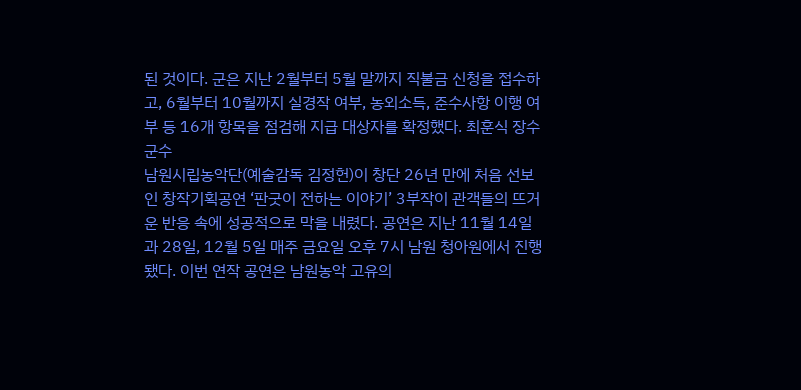된 것이다. 군은 지난 2월부터 5월 말까지 직불금 신청을 접수하고, 6월부터 10월까지 실경작 여부, 농외소득, 준수사항 이행 여부 등 16개 항목을 점검해 지급 대상자를 확정했다. 최훈식 장수군수
남원시립농악단(예술감독 김정헌)이 창단 26년 만에 처음 선보인 창작기획공연 ‘판굿이 전하는 이야기’ 3부작이 관객들의 뜨거운 반응 속에 성공적으로 막을 내렸다. 공연은 지난 11월 14일과 28일, 12월 5일 매주 금요일 오후 7시 남원 청아원에서 진행됐다. 이번 연작 공연은 남원농악 고유의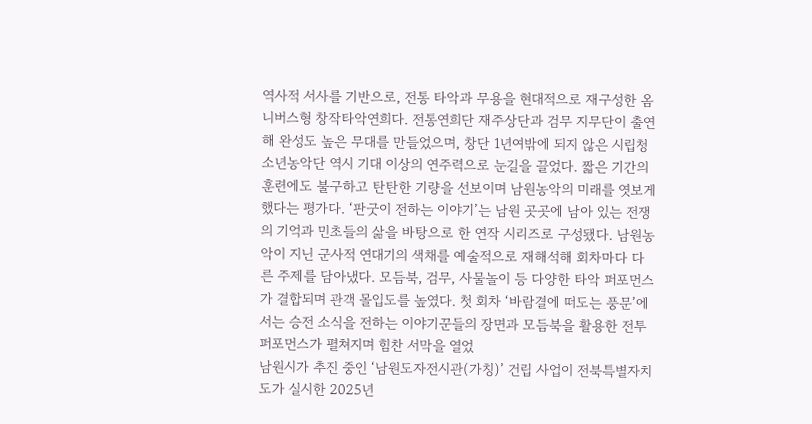역사적 서사를 기반으로, 전통 타악과 무용을 현대적으로 재구성한 옴니버스형 창작타악연희다. 전통연희단 재주상단과 검무 지무단이 출연해 완성도 높은 무대를 만들었으며, 창단 1년여밖에 되지 않은 시립청소년농악단 역시 기대 이상의 연주력으로 눈길을 끌었다. 짧은 기간의 훈련에도 불구하고 탄탄한 기량을 선보이며 남원농악의 미래를 엿보게 했다는 평가다. ‘판굿이 전하는 이야기’는 남원 곳곳에 남아 있는 전쟁의 기억과 민초들의 삶을 바탕으로 한 연작 시리즈로 구성됐다. 남원농악이 지닌 군사적 연대기의 색채를 예술적으로 재해석해 회차마다 다른 주제를 담아냈다. 모듬북, 검무, 사물놀이 등 다양한 타악 퍼포먼스가 결합되며 관객 몰입도를 높였다. 첫 회차 ‘바람결에 떠도는 풍문’에서는 승전 소식을 전하는 이야기꾼들의 장면과 모듬북을 활용한 전투 퍼포먼스가 펼쳐지며 힘찬 서막을 열었
남원시가 추진 중인 ‘남원도자전시관(가칭)’ 건립 사업이 전북특별자치도가 실시한 2025년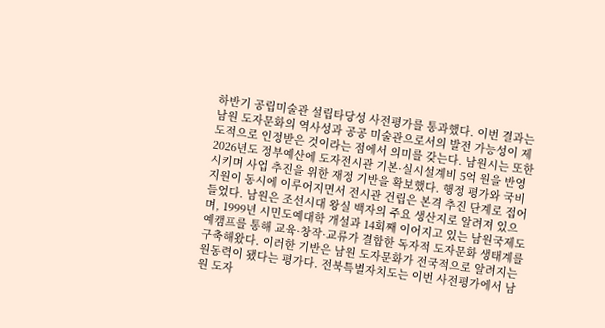하반기 공립미술관 설립타당성 사전평가를 통과했다. 이번 결과는 남원 도자문화의 역사성과 공공 미술관으로서의 발전 가능성이 제도적으로 인정받은 것이라는 점에서 의미를 갖는다. 남원시는 또한 2026년도 정부예산에 도자전시관 기본·실시설계비 5억 원을 반영시키며 사업 추진을 위한 재정 기반을 확보했다. 행정 평가와 국비 지원이 동시에 이루어지면서 전시관 건립은 본격 추진 단계로 접어들었다. 남원은 조선시대 왕실 백자의 주요 생산지로 알려져 있으며, 1999년 시민도예대학 개설과 14회째 이어지고 있는 남원국제도예캠프를 통해 교육·창작·교류가 결합한 독자적 도자문화 생태계를 구축해왔다. 이러한 기반은 남원 도자문화가 전국적으로 알려지는 원동력이 됐다는 평가다. 전북특별자치도는 이번 사전평가에서 남원 도자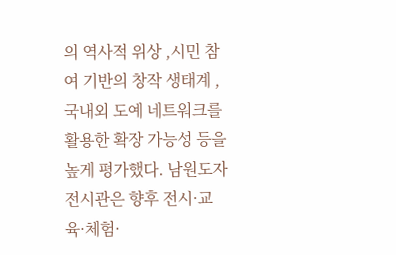의 역사적 위상 ,시민 참여 기반의 창작 생태계 ,국내외 도예 네트워크를 활용한 확장 가능성 등을 높게 평가했다. 남원도자전시관은 향후 전시·교육·체험·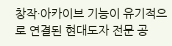창작·아카이브 기능이 유기적으로 연결된 현대도자 전문 공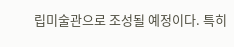립미술관으로 조성될 예정이다. 특히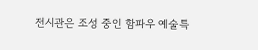전시관은 조성 중인 함파우 예술특